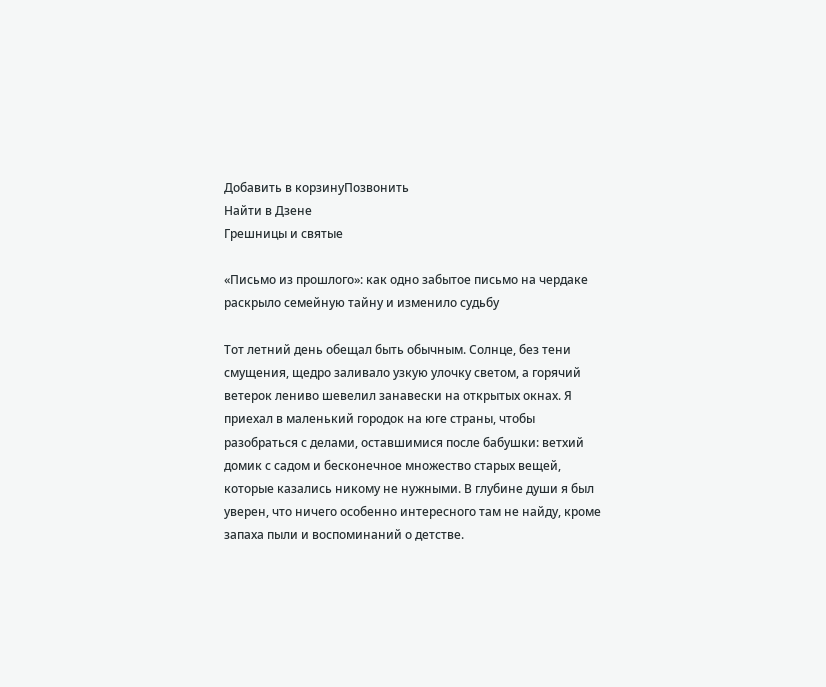Добавить в корзинуПозвонить
Найти в Дзене
Грешницы и святые

«Письмо из прошлого»: как одно забытое письмо на чердаке раскрыло семейную тайну и изменило судьбу

Тот летний день обещал быть обычным. Солнце, без тени смущения, щедро заливало узкую улочку светом, а горячий ветерок лениво шевелил занавески на открытых окнах. Я приехал в маленький городок на юге страны, чтобы разобраться с делами, оставшимися после бабушки: ветхий домик с садом и бесконечное множество старых вещей, которые казались никому не нужными. В глубине души я был уверен, что ничего особенно интересного там не найду, кроме запаха пыли и воспоминаний о детстве.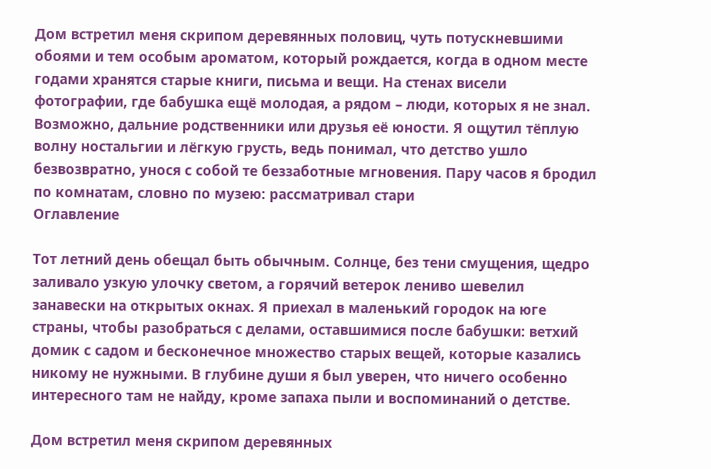Дом встретил меня скрипом деревянных половиц, чуть потускневшими обоями и тем особым ароматом, который рождается, когда в одном месте годами хранятся старые книги, письма и вещи. На стенах висели фотографии, где бабушка ещё молодая, а рядом – люди, которых я не знал. Возможно, дальние родственники или друзья её юности. Я ощутил тёплую волну ностальгии и лёгкую грусть, ведь понимал, что детство ушло безвозвратно, унося с собой те беззаботные мгновения. Пару часов я бродил по комнатам, словно по музею: рассматривал стари
Оглавление

Тот летний день обещал быть обычным. Солнце, без тени смущения, щедро заливало узкую улочку светом, а горячий ветерок лениво шевелил занавески на открытых окнах. Я приехал в маленький городок на юге страны, чтобы разобраться с делами, оставшимися после бабушки: ветхий домик с садом и бесконечное множество старых вещей, которые казались никому не нужными. В глубине души я был уверен, что ничего особенно интересного там не найду, кроме запаха пыли и воспоминаний о детстве.

Дом встретил меня скрипом деревянных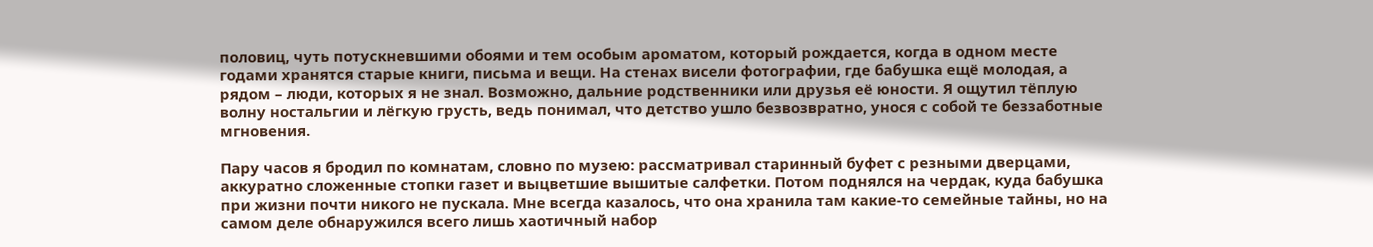половиц, чуть потускневшими обоями и тем особым ароматом, который рождается, когда в одном месте годами хранятся старые книги, письма и вещи. На стенах висели фотографии, где бабушка ещё молодая, а рядом – люди, которых я не знал. Возможно, дальние родственники или друзья её юности. Я ощутил тёплую волну ностальгии и лёгкую грусть, ведь понимал, что детство ушло безвозвратно, унося с собой те беззаботные мгновения.

Пару часов я бродил по комнатам, словно по музею: рассматривал старинный буфет с резными дверцами, аккуратно сложенные стопки газет и выцветшие вышитые салфетки. Потом поднялся на чердак, куда бабушка при жизни почти никого не пускала. Мне всегда казалось, что она хранила там какие-то семейные тайны, но на самом деле обнаружился всего лишь хаотичный набор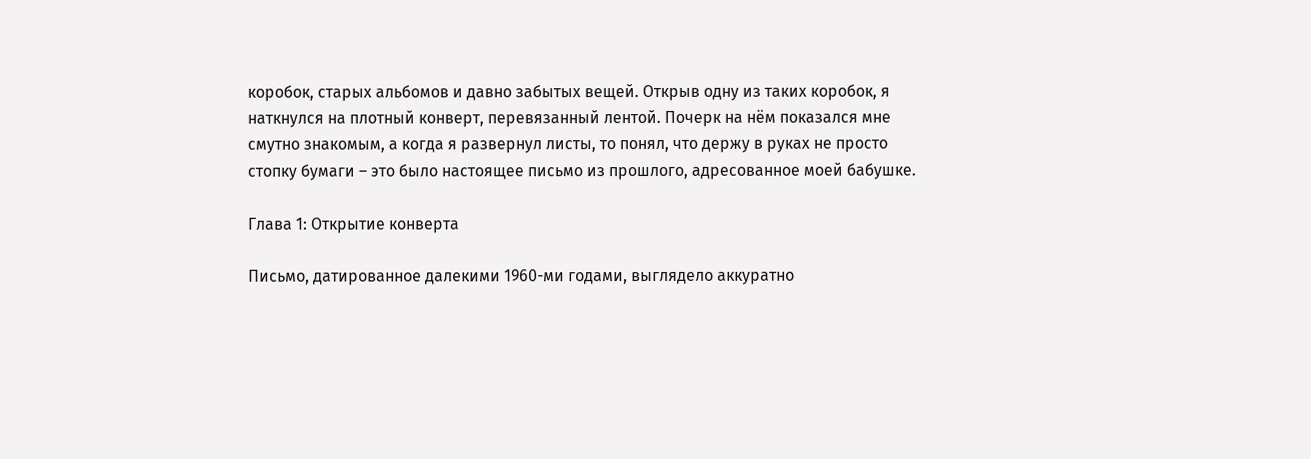коробок, старых альбомов и давно забытых вещей. Открыв одну из таких коробок, я наткнулся на плотный конверт, перевязанный лентой. Почерк на нём показался мне смутно знакомым, а когда я развернул листы, то понял, что держу в руках не просто стопку бумаги – это было настоящее письмо из прошлого, адресованное моей бабушке.

Глава 1: Открытие конверта

Письмо, датированное далекими 1960-ми годами, выглядело аккуратно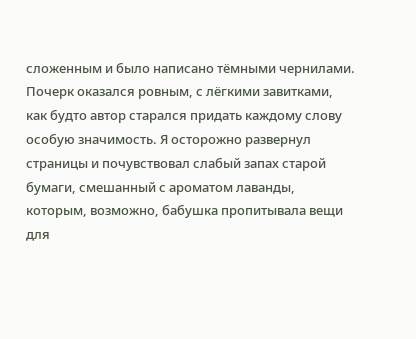сложенным и было написано тёмными чернилами. Почерк оказался ровным, с лёгкими завитками, как будто автор старался придать каждому слову особую значимость. Я осторожно развернул страницы и почувствовал слабый запах старой бумаги, смешанный с ароматом лаванды, которым, возможно, бабушка пропитывала вещи для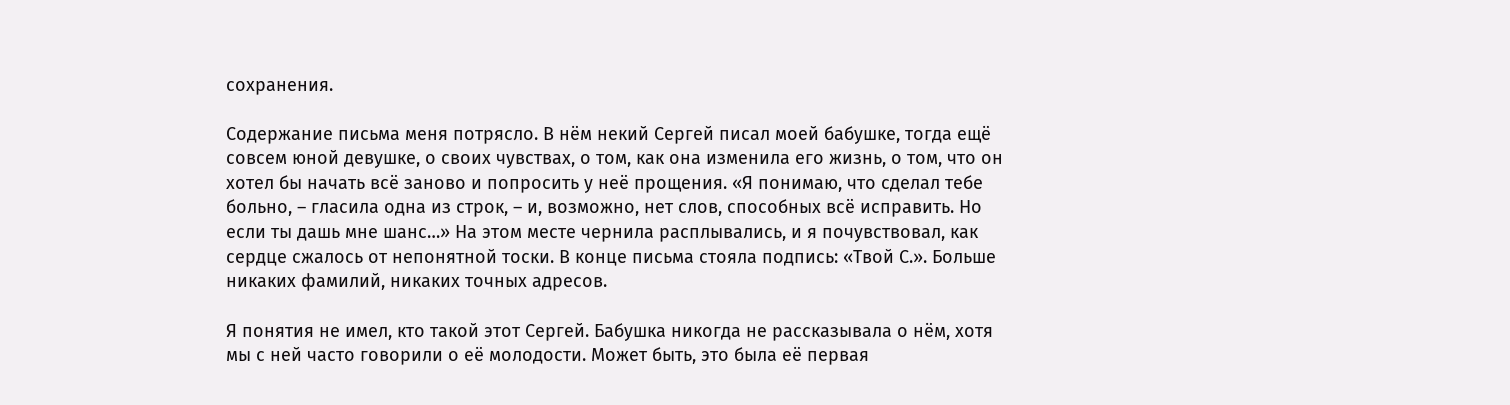сохранения.

Содержание письма меня потрясло. В нём некий Сергей писал моей бабушке, тогда ещё совсем юной девушке, о своих чувствах, о том, как она изменила его жизнь, о том, что он хотел бы начать всё заново и попросить у неё прощения. «Я понимаю, что сделал тебе больно, – гласила одна из строк, – и, возможно, нет слов, способных всё исправить. Но если ты дашь мне шанс…» На этом месте чернила расплывались, и я почувствовал, как сердце сжалось от непонятной тоски. В конце письма стояла подпись: «Твой С.». Больше никаких фамилий, никаких точных адресов.

Я понятия не имел, кто такой этот Сергей. Бабушка никогда не рассказывала о нём, хотя мы с ней часто говорили о её молодости. Может быть, это была её первая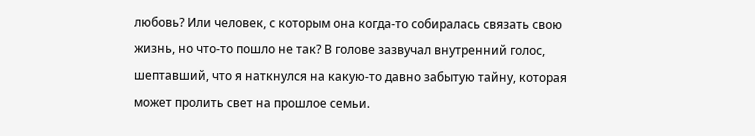любовь? Или человек, с которым она когда-то собиралась связать свою жизнь, но что-то пошло не так? В голове зазвучал внутренний голос, шептавший, что я наткнулся на какую-то давно забытую тайну, которая может пролить свет на прошлое семьи.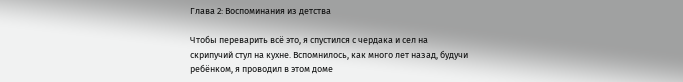Глава 2: Воспоминания из детства

Чтобы переварить всё это, я спустился с чердака и сел на скрипучий стул на кухне. Вспомнилось, как много лет назад, будучи ребёнком, я проводил в этом доме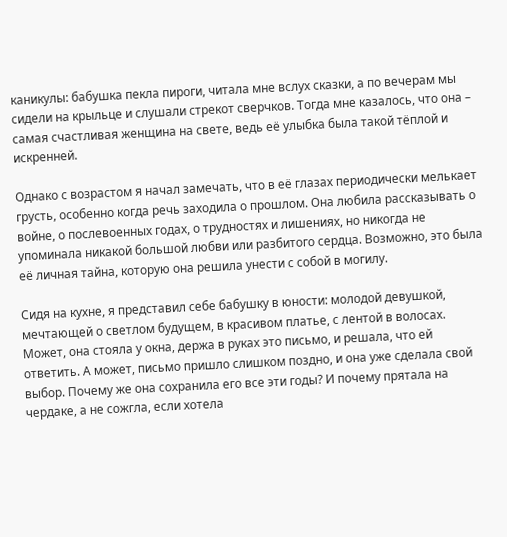каникулы: бабушка пекла пироги, читала мне вслух сказки, а по вечерам мы сидели на крыльце и слушали стрекот сверчков. Тогда мне казалось, что она – самая счастливая женщина на свете, ведь её улыбка была такой тёплой и искренней.

Однако с возрастом я начал замечать, что в её глазах периодически мелькает грусть, особенно когда речь заходила о прошлом. Она любила рассказывать о войне, о послевоенных годах, о трудностях и лишениях, но никогда не упоминала никакой большой любви или разбитого сердца. Возможно, это была её личная тайна, которую она решила унести с собой в могилу.

Сидя на кухне, я представил себе бабушку в юности: молодой девушкой, мечтающей о светлом будущем, в красивом платье, с лентой в волосах. Может, она стояла у окна, держа в руках это письмо, и решала, что ей ответить. А может, письмо пришло слишком поздно, и она уже сделала свой выбор. Почему же она сохранила его все эти годы? И почему прятала на чердаке, а не сожгла, если хотела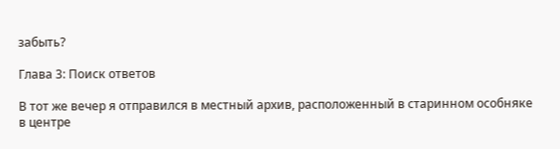забыть?

Глава 3: Поиск ответов

В тот же вечер я отправился в местный архив, расположенный в старинном особняке в центре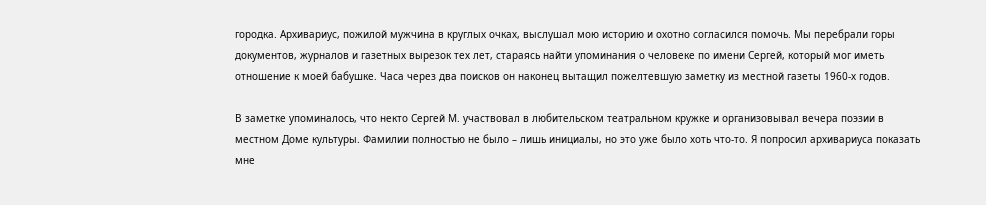городка. Архивариус, пожилой мужчина в круглых очках, выслушал мою историю и охотно согласился помочь. Мы перебрали горы документов, журналов и газетных вырезок тех лет, стараясь найти упоминания о человеке по имени Сергей, который мог иметь отношение к моей бабушке. Часа через два поисков он наконец вытащил пожелтевшую заметку из местной газеты 1960-х годов.

В заметке упоминалось, что некто Сергей М. участвовал в любительском театральном кружке и организовывал вечера поэзии в местном Доме культуры. Фамилии полностью не было – лишь инициалы, но это уже было хоть что-то. Я попросил архивариуса показать мне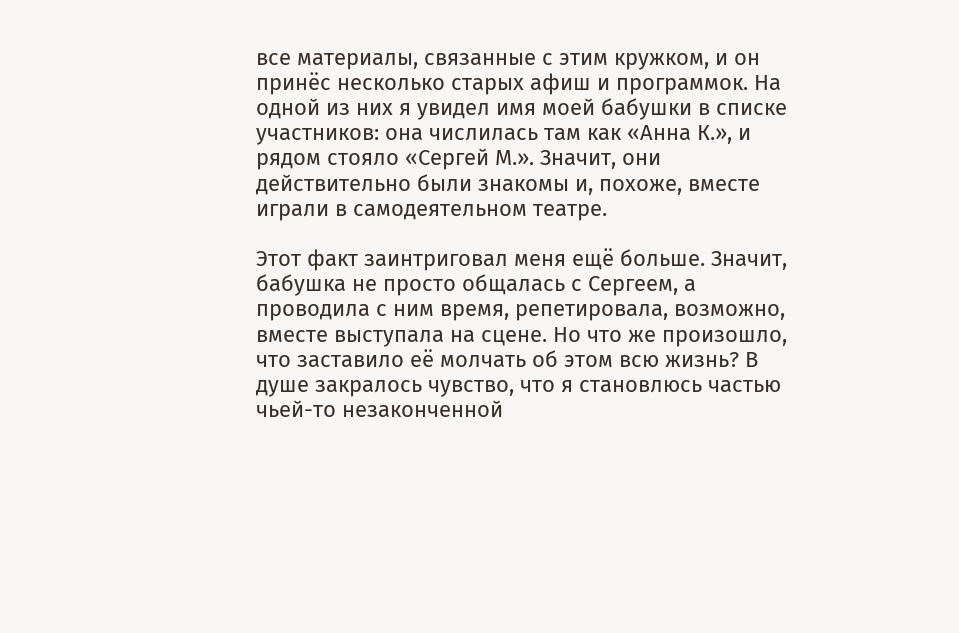все материалы, связанные с этим кружком, и он принёс несколько старых афиш и программок. На одной из них я увидел имя моей бабушки в списке участников: она числилась там как «Анна К.», и рядом стояло «Сергей М.». Значит, они действительно были знакомы и, похоже, вместе играли в самодеятельном театре.

Этот факт заинтриговал меня ещё больше. Значит, бабушка не просто общалась с Сергеем, а проводила с ним время, репетировала, возможно, вместе выступала на сцене. Но что же произошло, что заставило её молчать об этом всю жизнь? В душе закралось чувство, что я становлюсь частью чьей-то незаконченной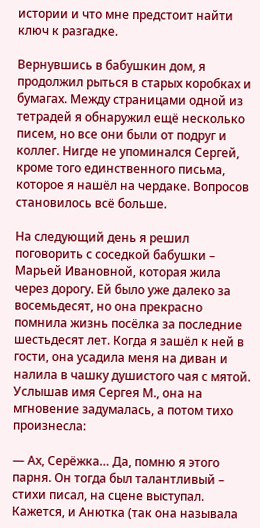истории и что мне предстоит найти ключ к разгадке.

Вернувшись в бабушкин дом, я продолжил рыться в старых коробках и бумагах. Между страницами одной из тетрадей я обнаружил ещё несколько писем, но все они были от подруг и коллег. Нигде не упоминался Сергей, кроме того единственного письма, которое я нашёл на чердаке. Вопросов становилось всё больше.

На следующий день я решил поговорить с соседкой бабушки – Марьей Ивановной, которая жила через дорогу. Ей было уже далеко за восемьдесят, но она прекрасно помнила жизнь посёлка за последние шестьдесят лет. Когда я зашёл к ней в гости, она усадила меня на диван и налила в чашку душистого чая с мятой. Услышав имя Сергея М., она на мгновение задумалась, а потом тихо произнесла:

— Ах, Серёжка… Да, помню я этого парня. Он тогда был талантливый – стихи писал, на сцене выступал. Кажется, и Анютка (так она называла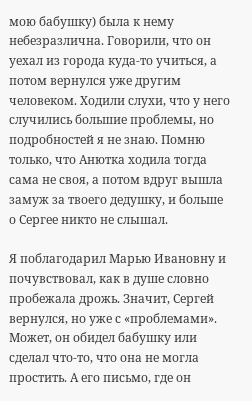мою бабушку) была к нему небезразлична. Говорили, что он уехал из города куда-то учиться, а потом вернулся уже другим человеком. Ходили слухи, что у него случились большие проблемы, но подробностей я не знаю. Помню только, что Анютка ходила тогда сама не своя, а потом вдруг вышла замуж за твоего дедушку, и больше о Сергее никто не слышал.

Я поблагодарил Марью Ивановну и почувствовал, как в душе словно пробежала дрожь. Значит, Сергей вернулся, но уже с «проблемами». Может, он обидел бабушку или сделал что-то, что она не могла простить. А его письмо, где он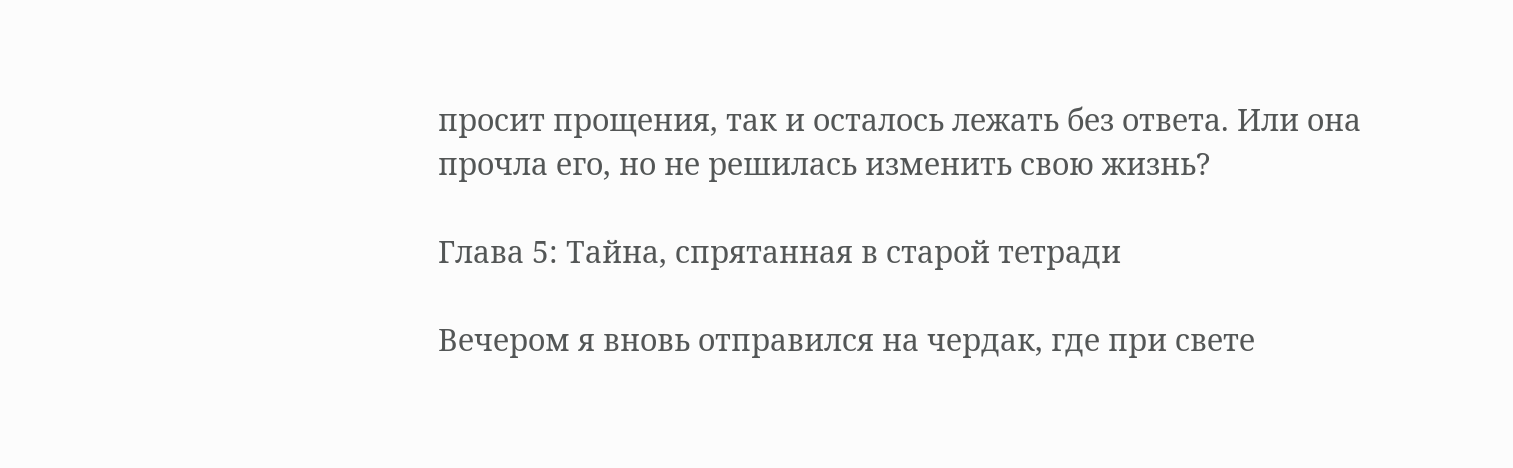просит прощения, так и осталось лежать без ответа. Или она прочла его, но не решилась изменить свою жизнь?

Глава 5: Тайна, спрятанная в старой тетради

Вечером я вновь отправился на чердак, где при свете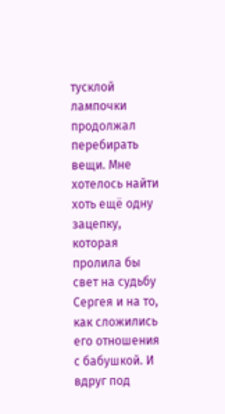тусклой лампочки продолжал перебирать вещи. Мне хотелось найти хоть ещё одну зацепку, которая пролила бы свет на судьбу Сергея и на то, как сложились его отношения с бабушкой. И вдруг под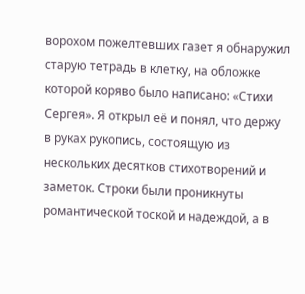ворохом пожелтевших газет я обнаружил старую тетрадь в клетку, на обложке которой коряво было написано: «Стихи Сергея». Я открыл её и понял, что держу в руках рукопись, состоящую из нескольких десятков стихотворений и заметок. Строки были проникнуты романтической тоской и надеждой, а в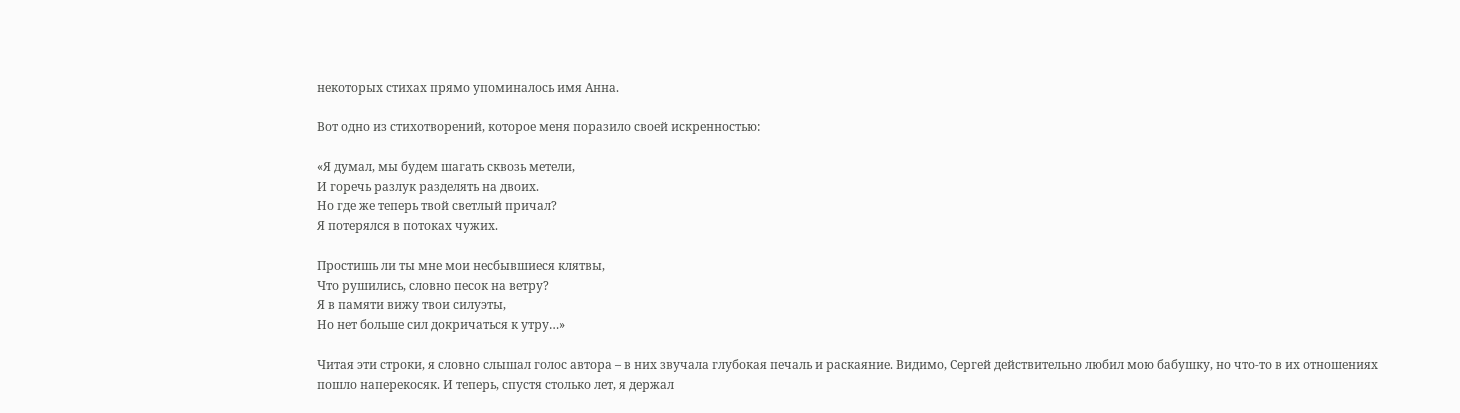некоторых стихах прямо упоминалось имя Анна.

Вот одно из стихотворений, которое меня поразило своей искренностью:

«Я думал, мы будем шагать сквозь метели,
И горечь разлук разделять на двоих.
Но где же теперь твой светлый причал?
Я потерялся в потоках чужих.

Простишь ли ты мне мои несбывшиеся клятвы,
Что рушились, словно песок на ветру?
Я в памяти вижу твои силуэты,
Но нет больше сил докричаться к утру…»

Читая эти строки, я словно слышал голос автора – в них звучала глубокая печаль и раскаяние. Видимо, Сергей действительно любил мою бабушку, но что-то в их отношениях пошло наперекосяк. И теперь, спустя столько лет, я держал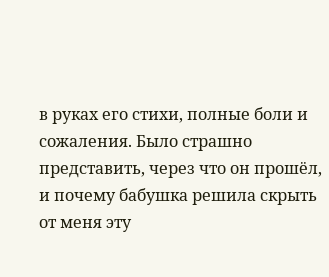в руках его стихи, полные боли и сожаления. Было страшно представить, через что он прошёл, и почему бабушка решила скрыть от меня эту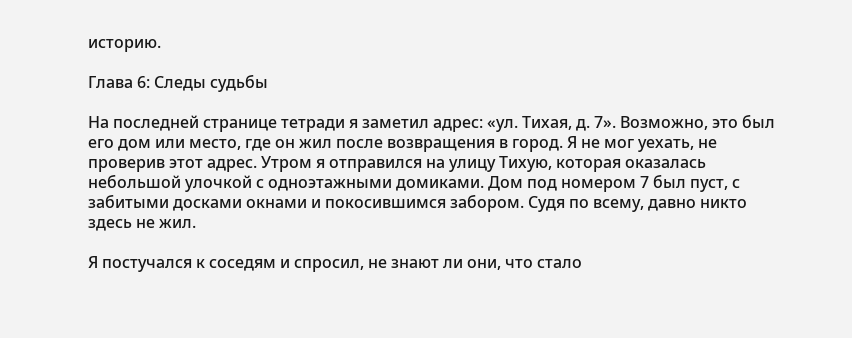историю.

Глава 6: Следы судьбы

На последней странице тетради я заметил адрес: «ул. Тихая, д. 7». Возможно, это был его дом или место, где он жил после возвращения в город. Я не мог уехать, не проверив этот адрес. Утром я отправился на улицу Тихую, которая оказалась небольшой улочкой с одноэтажными домиками. Дом под номером 7 был пуст, с забитыми досками окнами и покосившимся забором. Судя по всему, давно никто здесь не жил.

Я постучался к соседям и спросил, не знают ли они, что стало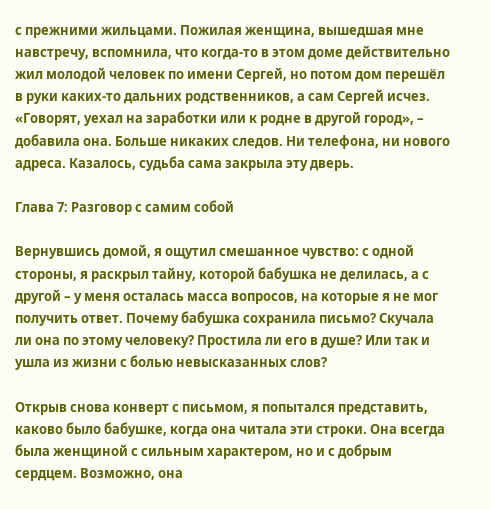с прежними жильцами. Пожилая женщина, вышедшая мне навстречу, вспомнила, что когда-то в этом доме действительно жил молодой человек по имени Сергей, но потом дом перешёл в руки каких-то дальних родственников, а сам Сергей исчез. «Говорят, уехал на заработки или к родне в другой город», – добавила она. Больше никаких следов. Ни телефона, ни нового адреса. Казалось, судьба сама закрыла эту дверь.

Глава 7: Разговор с самим собой

Вернувшись домой, я ощутил смешанное чувство: с одной стороны, я раскрыл тайну, которой бабушка не делилась, а с другой – у меня осталась масса вопросов, на которые я не мог получить ответ. Почему бабушка сохранила письмо? Скучала ли она по этому человеку? Простила ли его в душе? Или так и ушла из жизни с болью невысказанных слов?

Открыв снова конверт с письмом, я попытался представить, каково было бабушке, когда она читала эти строки. Она всегда была женщиной с сильным характером, но и с добрым сердцем. Возможно, она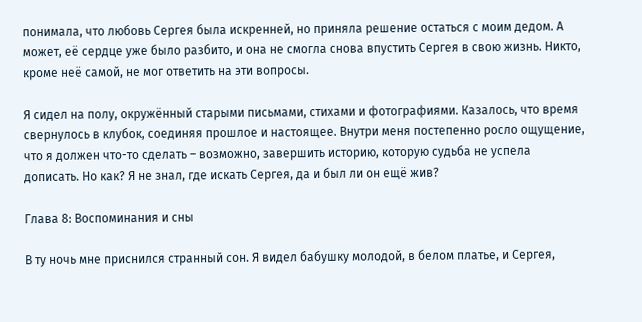понимала, что любовь Сергея была искренней, но приняла решение остаться с моим дедом. А может, её сердце уже было разбито, и она не смогла снова впустить Сергея в свою жизнь. Никто, кроме неё самой, не мог ответить на эти вопросы.

Я сидел на полу, окружённый старыми письмами, стихами и фотографиями. Казалось, что время свернулось в клубок, соединяя прошлое и настоящее. Внутри меня постепенно росло ощущение, что я должен что-то сделать – возможно, завершить историю, которую судьба не успела дописать. Но как? Я не знал, где искать Сергея, да и был ли он ещё жив?

Глава 8: Воспоминания и сны

В ту ночь мне приснился странный сон. Я видел бабушку молодой, в белом платье, и Сергея,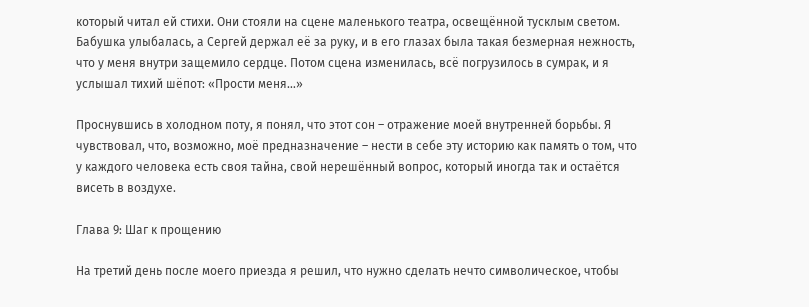который читал ей стихи. Они стояли на сцене маленького театра, освещённой тусклым светом. Бабушка улыбалась, а Сергей держал её за руку, и в его глазах была такая безмерная нежность, что у меня внутри защемило сердце. Потом сцена изменилась, всё погрузилось в сумрак, и я услышал тихий шёпот: «Прости меня…»

Проснувшись в холодном поту, я понял, что этот сон – отражение моей внутренней борьбы. Я чувствовал, что, возможно, моё предназначение – нести в себе эту историю как память о том, что у каждого человека есть своя тайна, свой нерешённый вопрос, который иногда так и остаётся висеть в воздухе.

Глава 9: Шаг к прощению

На третий день после моего приезда я решил, что нужно сделать нечто символическое, чтобы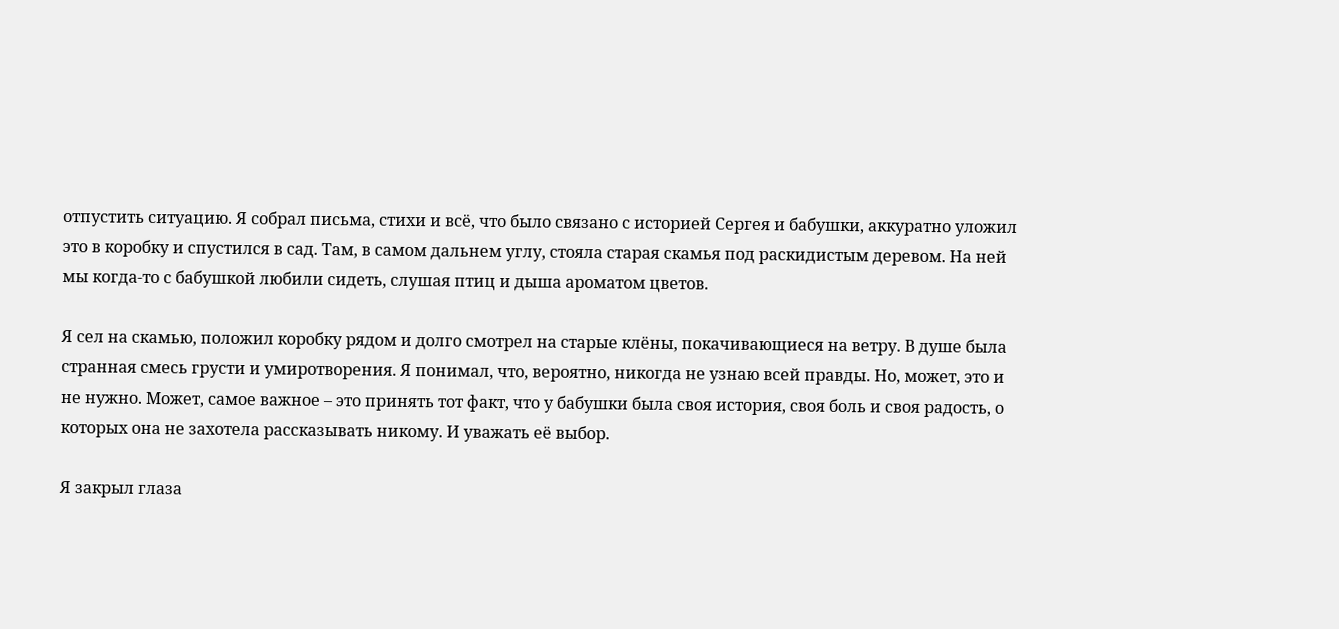отпустить ситуацию. Я собрал письма, стихи и всё, что было связано с историей Сергея и бабушки, аккуратно уложил это в коробку и спустился в сад. Там, в самом дальнем углу, стояла старая скамья под раскидистым деревом. На ней мы когда-то с бабушкой любили сидеть, слушая птиц и дыша ароматом цветов.

Я сел на скамью, положил коробку рядом и долго смотрел на старые клёны, покачивающиеся на ветру. В душе была странная смесь грусти и умиротворения. Я понимал, что, вероятно, никогда не узнаю всей правды. Но, может, это и не нужно. Может, самое важное – это принять тот факт, что у бабушки была своя история, своя боль и своя радость, о которых она не захотела рассказывать никому. И уважать её выбор.

Я закрыл глаза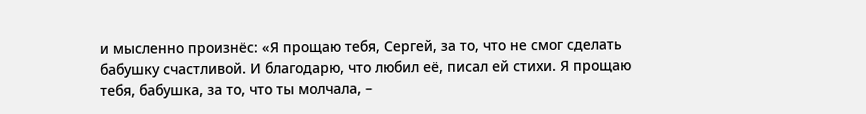и мысленно произнёс: «Я прощаю тебя, Сергей, за то, что не смог сделать бабушку счастливой. И благодарю, что любил её, писал ей стихи. Я прощаю тебя, бабушка, за то, что ты молчала, –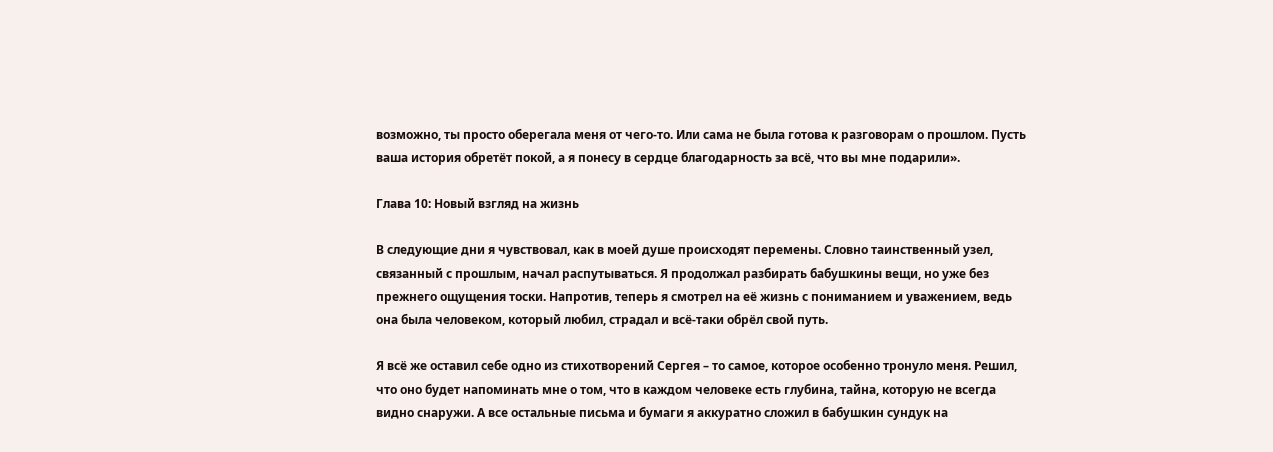возможно, ты просто оберегала меня от чего-то. Или сама не была готова к разговорам о прошлом. Пусть ваша история обретёт покой, а я понесу в сердце благодарность за всё, что вы мне подарили».

Глава 10: Новый взгляд на жизнь

В следующие дни я чувствовал, как в моей душе происходят перемены. Словно таинственный узел, связанный с прошлым, начал распутываться. Я продолжал разбирать бабушкины вещи, но уже без прежнего ощущения тоски. Напротив, теперь я смотрел на её жизнь с пониманием и уважением, ведь она была человеком, который любил, страдал и всё-таки обрёл свой путь.

Я всё же оставил себе одно из стихотворений Сергея – то самое, которое особенно тронуло меня. Решил, что оно будет напоминать мне о том, что в каждом человеке есть глубина, тайна, которую не всегда видно снаружи. А все остальные письма и бумаги я аккуратно сложил в бабушкин сундук на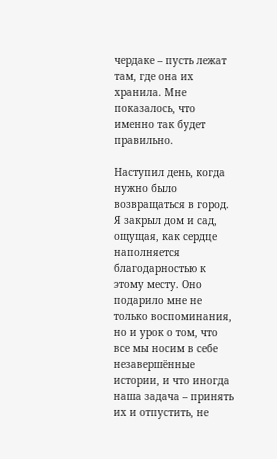чердаке – пусть лежат там, где она их хранила. Мне показалось, что именно так будет правильно.

Наступил день, когда нужно было возвращаться в город. Я закрыл дом и сад, ощущая, как сердце наполняется благодарностью к этому месту. Оно подарило мне не только воспоминания, но и урок о том, что все мы носим в себе незавершённые истории, и что иногда наша задача – принять их и отпустить, не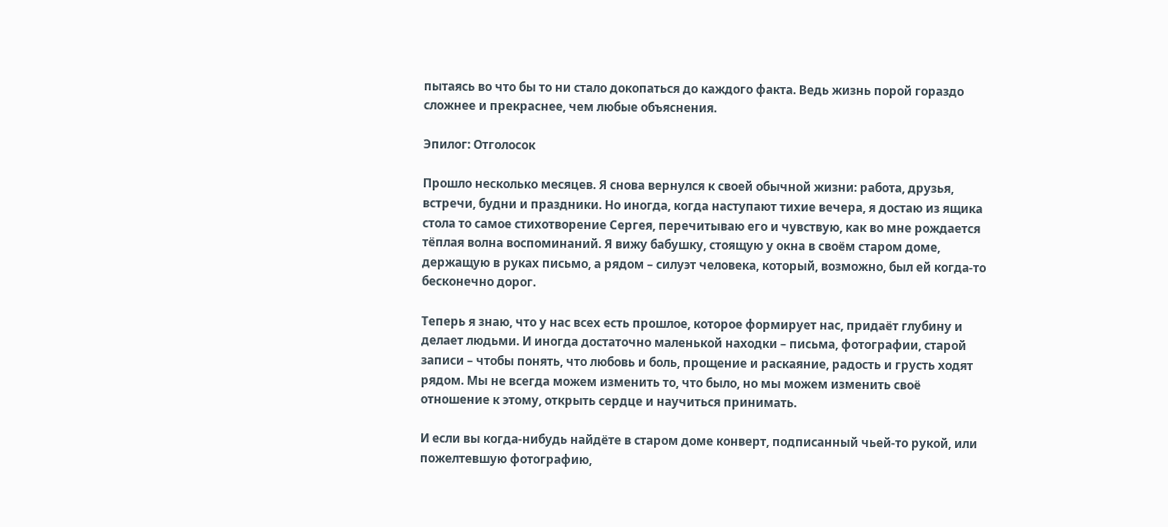пытаясь во что бы то ни стало докопаться до каждого факта. Ведь жизнь порой гораздо сложнее и прекраснее, чем любые объяснения.

Эпилог: Отголосок

Прошло несколько месяцев. Я снова вернулся к своей обычной жизни: работа, друзья, встречи, будни и праздники. Но иногда, когда наступают тихие вечера, я достаю из ящика стола то самое стихотворение Сергея, перечитываю его и чувствую, как во мне рождается тёплая волна воспоминаний. Я вижу бабушку, стоящую у окна в своём старом доме, держащую в руках письмо, а рядом – силуэт человека, который, возможно, был ей когда-то бесконечно дорог.

Теперь я знаю, что у нас всех есть прошлое, которое формирует нас, придаёт глубину и делает людьми. И иногда достаточно маленькой находки – письма, фотографии, старой записи – чтобы понять, что любовь и боль, прощение и раскаяние, радость и грусть ходят рядом. Мы не всегда можем изменить то, что было, но мы можем изменить своё отношение к этому, открыть сердце и научиться принимать.

И если вы когда-нибудь найдёте в старом доме конверт, подписанный чьей-то рукой, или пожелтевшую фотографию,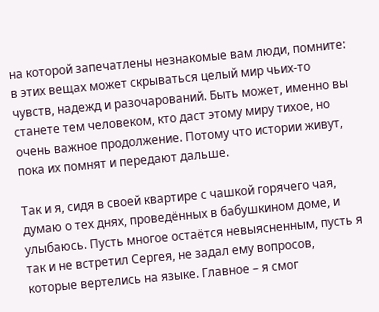на которой запечатлены незнакомые вам люди, помните: в этих вещах может скрываться целый мир чьих-то чувств, надежд и разочарований. Быть может, именно вы станете тем человеком, кто даст этому миру тихое, но очень важное продолжение. Потому что истории живут, пока их помнят и передают дальше.

Так и я, сидя в своей квартире с чашкой горячего чая, думаю о тех днях, проведённых в бабушкином доме, и улыбаюсь. Пусть многое остаётся невыясненным, пусть я так и не встретил Сергея, не задал ему вопросов, которые вертелись на языке. Главное – я смог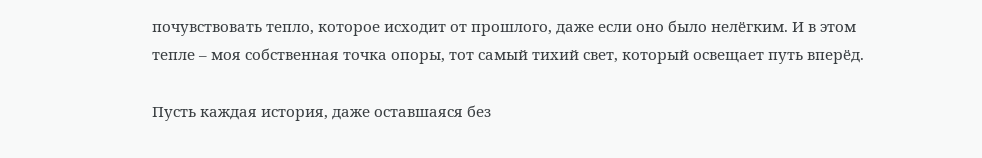почувствовать тепло, которое исходит от прошлого, даже если оно было нелёгким. И в этом тепле – моя собственная точка опоры, тот самый тихий свет, который освещает путь вперёд.

Пусть каждая история, даже оставшаяся без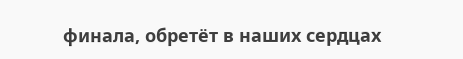финала, обретёт в наших сердцах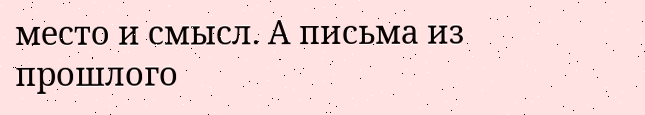место и смысл. А письма из прошлого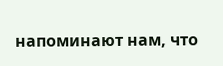напоминают нам, что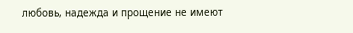любовь, надежда и прощение не имеют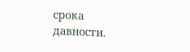срока давности.